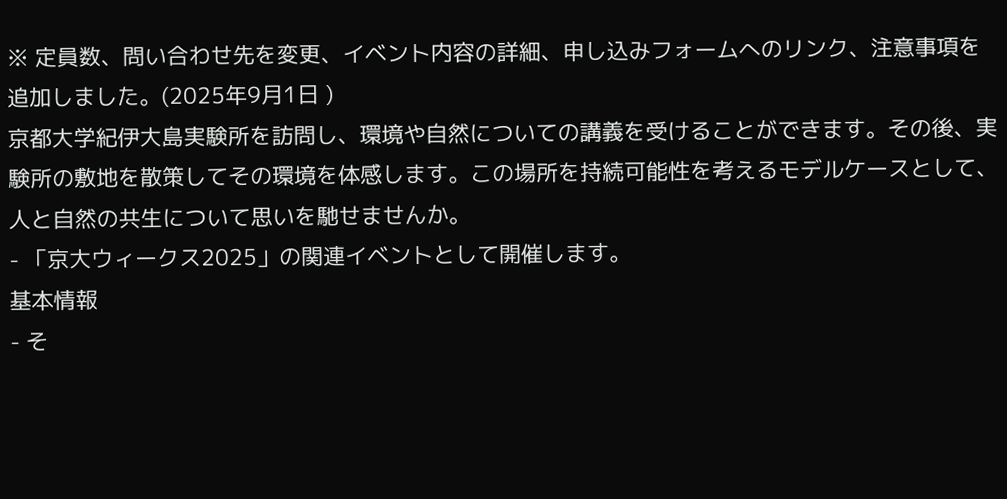※ 定員数、問い合わせ先を変更、イベント内容の詳細、申し込みフォームへのリンク、注意事項を追加しました。(2025年9月1日 )
京都大学紀伊大島実験所を訪問し、環境や自然についての講義を受けることができます。その後、実験所の敷地を散策してその環境を体感します。この場所を持続可能性を考えるモデルケースとして、人と自然の共生について思いを馳せませんか。
- 「京大ウィークス2025」の関連イベントとして開催します。
基本情報
- そ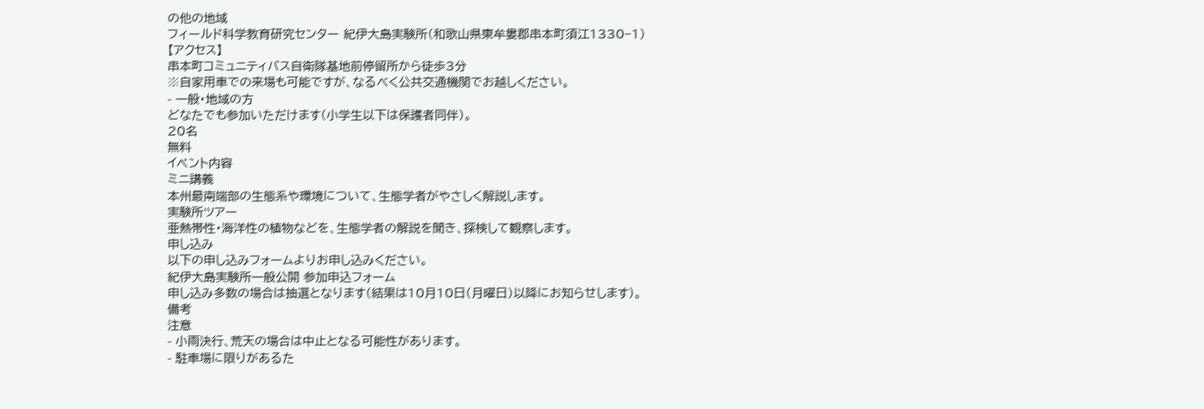の他の地域
フィールド科学教育研究センター 紀伊大島実験所(和歌山県東牟婁郡串本町須江1330−1)
【アクセス】
串本町コミュニティバス自衛隊基地前停留所から徒歩3分
※自家用車での来場も可能ですが、なるべく公共交通機関でお越しください。
- 一般・地域の方
どなたでも参加いただけます(小学生以下は保護者同伴)。
20名
無料
イベント内容
ミニ講義
本州最南端部の生態系や環境について、生態学者がやさしく解説します。
実験所ツアー
亜熱帯性・海洋性の植物などを、生態学者の解説を聞き、探検して観察します。
申し込み
以下の申し込みフォームよりお申し込みください。
紀伊大島実験所一般公開 参加申込フォーム
申し込み多数の場合は抽選となります(結果は10月10日(月曜日)以降にお知らせします)。
備考
注意
- 小雨決行、荒天の場合は中止となる可能性があります。
- 駐車場に限りがあるた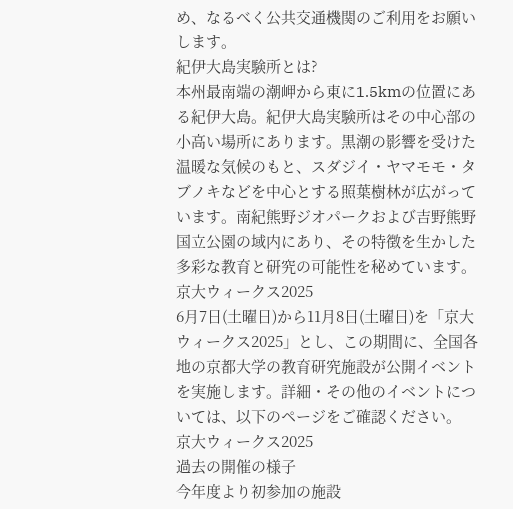め、なるべく公共交通機関のご利用をお願いします。
紀伊大島実験所とは?
本州最南端の潮岬から東に1.5kmの位置にある紀伊大島。紀伊大島実験所はその中心部の小高い場所にあります。黒潮の影響を受けた温暖な気候のもと、スダジイ・ヤマモモ・タブノキなどを中心とする照葉樹林が広がっています。南紀熊野ジオパークおよび吉野熊野国立公園の域内にあり、その特徴を生かした多彩な教育と研究の可能性を秘めています。
京大ウィークス2025
6月7日(土曜日)から11月8日(土曜日)を「京大ウィークス2025」とし、この期間に、全国各地の京都大学の教育研究施設が公開イベントを実施します。詳細・その他のイベントについては、以下のページをご確認ください。
京大ウィークス2025
過去の開催の様子
今年度より初参加の施設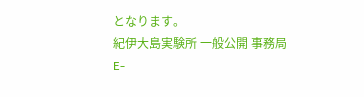となります。
紀伊大島実験所 一般公開 事務局
E-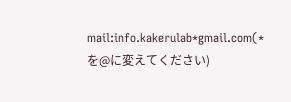mail:info.kakerulab*gmail.com(*を@に変えてください)